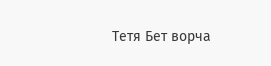Тетя Бет ворча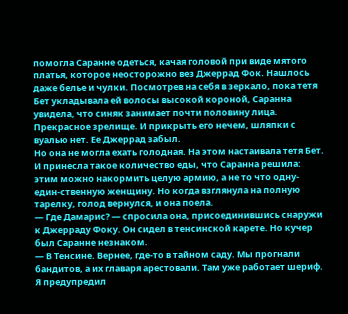помогла Саранне одеться, качая головой при виде мятого платья, которое неосторожно вез Джеррад Фок. Нашлось даже белье и чулки. Посмотрев на себя в зеркало, пока тетя Бет укладывала ей волосы высокой короной, Саранна увидела, что синяк занимает почти половину лица. Прекрасное зрелище. И прикрыть его нечем, шляпки с вуалью нет. Ее Джеррад забыл.
Но она не могла ехать голодная. На этом настаивала тетя Бет. И принесла такое количество еды, что Саранна решила: этим можно накормить целую армию, а не то что одну-един-ственную женщину. Но когда взглянула на полную тарелку, голод вернулся, и она поела.
— Где Дамарис? — спросила она, присоединившись снаружи к Джерраду Фоку. Он сидел в тенсинской карете. Но кучер был Саранне незнаком.
— В Тенсине. Вернее, где-то в тайном саду. Мы прогнали бандитов, а их главаря арестовали. Там уже работает шериф. Я предупредил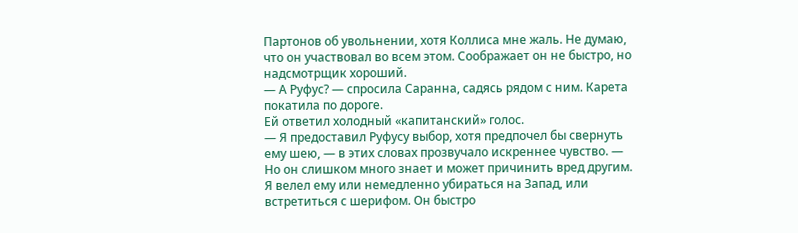Партонов об увольнении, хотя Коллиса мне жаль. Не думаю, что он участвовал во всем этом. Соображает он не быстро, но надсмотрщик хороший.
— А Руфус? — спросила Саранна, садясь рядом с ним. Карета покатила по дороге.
Ей ответил холодный «капитанский» голос.
— Я предоставил Руфусу выбор, хотя предпочел бы свернуть ему шею, — в этих словах прозвучало искреннее чувство. — Но он слишком много знает и может причинить вред другим. Я велел ему или немедленно убираться на Запад, или встретиться с шерифом. Он быстро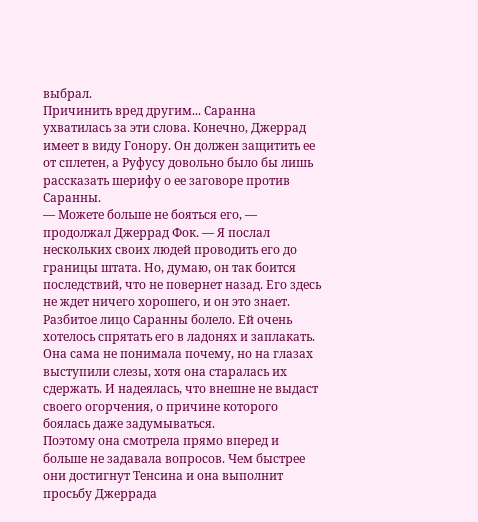выбрал.
Причинить вред другим... Саранна ухватилась за эти слова. Конечно, Джеррад имеет в виду Гонору. Он должен защитить ее от сплетен, а Руфусу довольно было бы лишь рассказать шерифу о ее заговоре против Саранны.
— Можете больше не бояться его, — продолжал Джеррад Фок. — Я послал нескольких своих людей проводить его до границы штата. Но, думаю, он так боится последствий, что не повернет назад. Его здесь не ждет ничего хорошего, и он это знает.
Разбитое лицо Саранны болело. Ей очень хотелось спрятать его в ладонях и заплакать. Она сама не понимала почему, но на глазах выступили слезы, хотя она старалась их сдержать. И надеялась, что внешне не выдаст своего огорчения, о причине которого боялась даже задумываться.
Поэтому она смотрела прямо вперед и больше не задавала вопросов. Чем быстрее они достигнут Тенсина и она выполнит просьбу Джеррада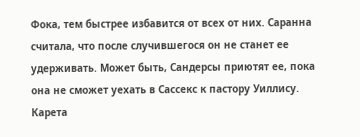Фока, тем быстрее избавится от всех от них. Саранна считала, что после случившегося он не станет ее удерживать. Может быть, Сандерсы приютят ее, пока она не сможет уехать в Сассекс к пастору Уиллису.
Карета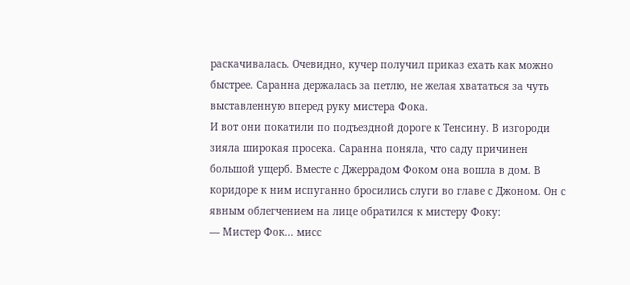раскачивалась. Очевидно, кучер получил приказ ехать как можно быстрее. Саранна держалась за петлю, не желая хвататься за чуть выставленную вперед руку мистера Фока.
И вот они покатили по подъездной дороге к Тенсину. В изгороди зияла широкая просека. Саранна поняла, что саду причинен большой ущерб. Вместе с Джеррадом Фоком она вошла в дом. В коридоре к ним испуганно бросились слуги во главе с Джоном. Он с явным облегчением на лице обратился к мистеру Фоку:
— Мистер Фок... мисс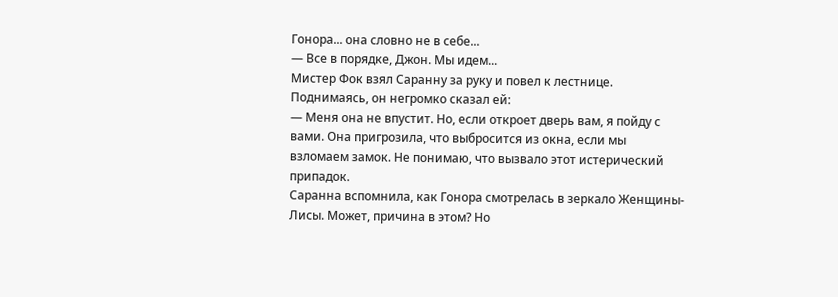Гонора... она словно не в себе...
— Все в порядке, Джон. Мы идем...
Мистер Фок взял Саранну за руку и повел к лестнице. Поднимаясь, он негромко сказал ей:
— Меня она не впустит. Но, если откроет дверь вам, я пойду с вами. Она пригрозила, что выбросится из окна, если мы взломаем замок. Не понимаю, что вызвало этот истерический припадок.
Саранна вспомнила, как Гонора смотрелась в зеркало Женщины-Лисы. Может, причина в этом? Но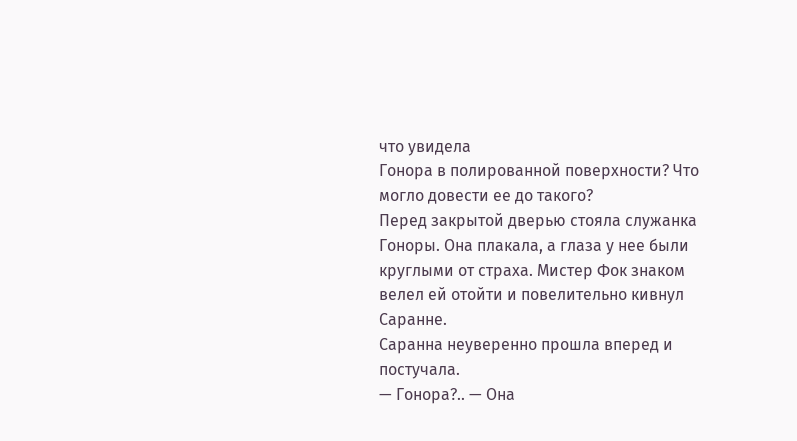что увидела
Гонора в полированной поверхности? Что могло довести ее до такого?
Перед закрытой дверью стояла служанка Гоноры. Она плакала, а глаза у нее были круглыми от страха. Мистер Фок знаком велел ей отойти и повелительно кивнул Саранне.
Саранна неуверенно прошла вперед и постучала.
— Гонора?.. — Она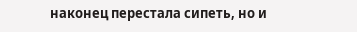наконец перестала сипеть, но и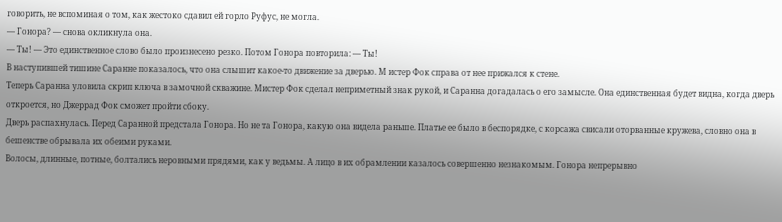говорить, не вспоминая о том, как жестоко сдавил ей горло Руфус, не могла.
— Гонора? — снова окликнула она.
— Ты! — Это единственное слово было произнесено резко. Потом Гонора повторила: — Ты!
В наступившей тишине Саранне показалось, что она слышит какое-то движение за дверью. М истер Фок справа от нее прижался к стене.
Теперь Саранна уловила скрип ключа в замочной скважине. Мистер Фок сделал неприметный знак рукой, и Саранна догадалась о его замысле. Она единственная будет видна, когда дверь откроется, но Джеррад Фок сможет пройти сбоку.
Дверь распахнулась. Перед Саранной предстала Гонора. Но не та Гонора, какую она видела раньше. Платье ее было в беспорядке, с корсажа свисали оторванные кружева, словно она в бешенстве обрывала их обеими руками.
Волосы, длинные, потные, болтались неровными прядями, как у ведьмы. А лицо в их обрамлении казалось совершенно незнакомым. Гонора непрерывно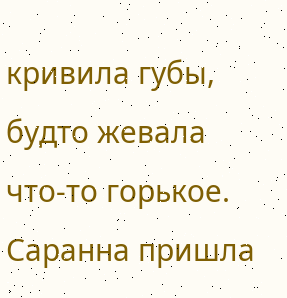кривила губы, будто жевала что-то горькое.
Саранна пришла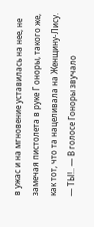в ужас и на мгновение уставилась на нее, не замечая пистолета в руке Г оноры, такого же, как тот, что та нацеливала на Женщину-Лису.
— ТЫ!.. — В голосе Гоноры звучало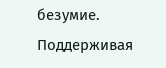безумие. Поддерживая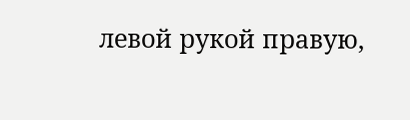левой рукой правую,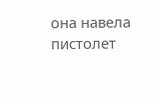она навела пистолет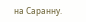на Саранну.